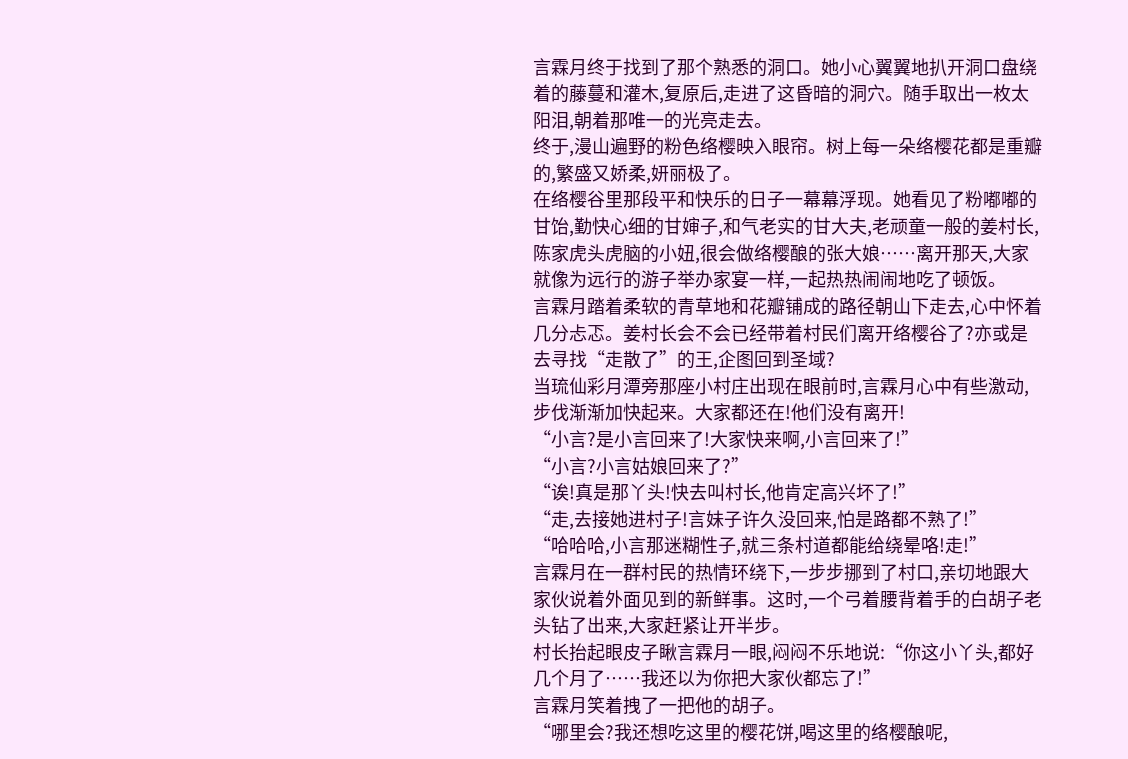言霖月终于找到了那个熟悉的洞口。她小心翼翼地扒开洞口盘绕着的藤蔓和灌木,复原后,走进了这昏暗的洞穴。随手取出一枚太阳泪,朝着那唯一的光亮走去。
终于,漫山遍野的粉色络樱映入眼帘。树上每一朵络樱花都是重瓣的,繁盛又娇柔,妍丽极了。
在络樱谷里那段平和快乐的日子一幕幕浮现。她看见了粉嘟嘟的甘饴,勤快心细的甘婶子,和气老实的甘大夫,老顽童一般的姜村长,陈家虎头虎脑的小妞,很会做络樱酿的张大娘……离开那天,大家就像为远行的游子举办家宴一样,一起热热闹闹地吃了顿饭。
言霖月踏着柔软的青草地和花瓣铺成的路径朝山下走去,心中怀着几分忐忑。姜村长会不会已经带着村民们离开络樱谷了?亦或是去寻找“走散了”的王,企图回到圣域?
当琉仙彩月潭旁那座小村庄出现在眼前时,言霖月心中有些激动,步伐渐渐加快起来。大家都还在!他们没有离开!
“小言?是小言回来了!大家快来啊,小言回来了!”
“小言?小言姑娘回来了?”
“诶!真是那丫头!快去叫村长,他肯定高兴坏了!”
“走,去接她进村子!言妹子许久没回来,怕是路都不熟了!”
“哈哈哈,小言那迷糊性子,就三条村道都能给绕晕咯!走!”
言霖月在一群村民的热情环绕下,一步步挪到了村口,亲切地跟大家伙说着外面见到的新鲜事。这时,一个弓着腰背着手的白胡子老头钻了出来,大家赶紧让开半步。
村长抬起眼皮子瞅言霖月一眼,闷闷不乐地说:“你这小丫头,都好几个月了……我还以为你把大家伙都忘了!”
言霖月笑着拽了一把他的胡子。
“哪里会?我还想吃这里的樱花饼,喝这里的络樱酿呢,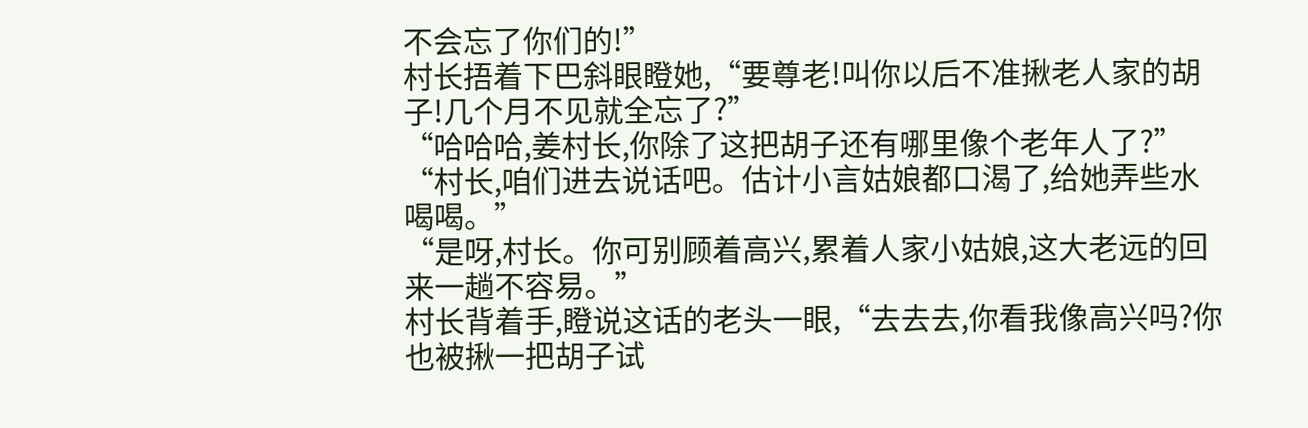不会忘了你们的!”
村长捂着下巴斜眼瞪她,“要尊老!叫你以后不准揪老人家的胡子!几个月不见就全忘了?”
“哈哈哈,姜村长,你除了这把胡子还有哪里像个老年人了?”
“村长,咱们进去说话吧。估计小言姑娘都口渴了,给她弄些水喝喝。”
“是呀,村长。你可别顾着高兴,累着人家小姑娘,这大老远的回来一趟不容易。”
村长背着手,瞪说这话的老头一眼,“去去去,你看我像高兴吗?你也被揪一把胡子试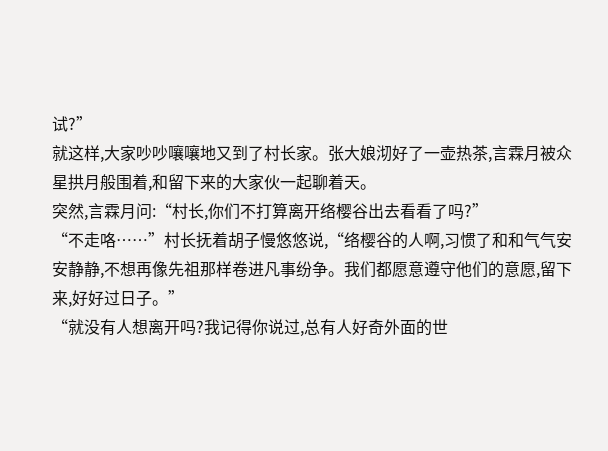试?”
就这样,大家吵吵嚷嚷地又到了村长家。张大娘沏好了一壶热茶,言霖月被众星拱月般围着,和留下来的大家伙一起聊着天。
突然,言霖月问:“村长,你们不打算离开络樱谷出去看看了吗?”
“不走咯……”村长抚着胡子慢悠悠说,“络樱谷的人啊,习惯了和和气气安安静静,不想再像先祖那样卷进凡事纷争。我们都愿意遵守他们的意愿,留下来,好好过日子。”
“就没有人想离开吗?我记得你说过,总有人好奇外面的世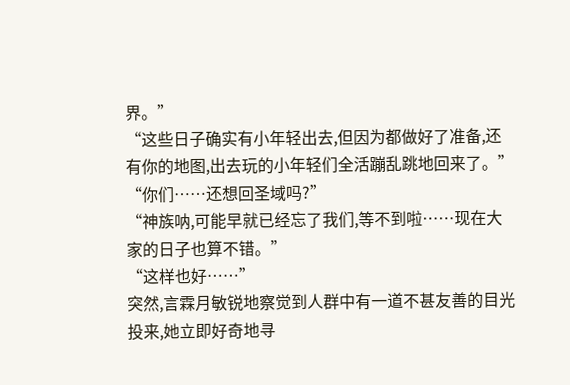界。”
“这些日子确实有小年轻出去,但因为都做好了准备,还有你的地图,出去玩的小年轻们全活蹦乱跳地回来了。”
“你们……还想回圣域吗?”
“神族呐,可能早就已经忘了我们,等不到啦……现在大家的日子也算不错。”
“这样也好……”
突然,言霖月敏锐地察觉到人群中有一道不甚友善的目光投来,她立即好奇地寻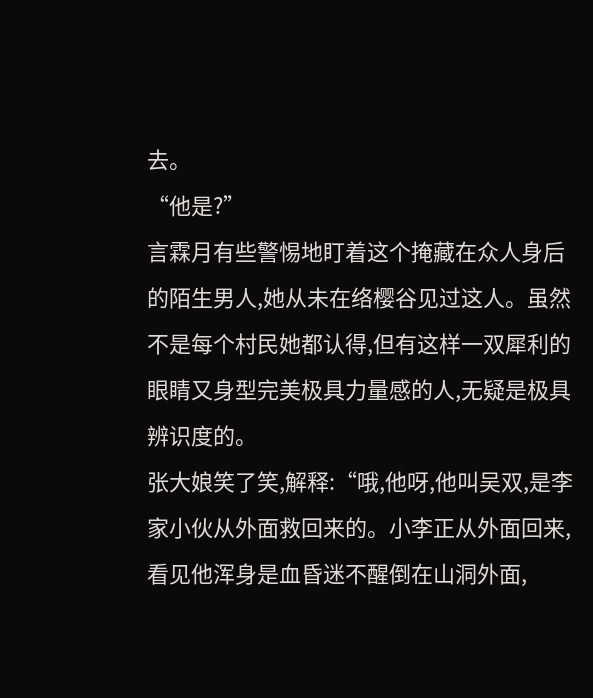去。
“他是?”
言霖月有些警惕地盯着这个掩藏在众人身后的陌生男人,她从未在络樱谷见过这人。虽然不是每个村民她都认得,但有这样一双犀利的眼睛又身型完美极具力量感的人,无疑是极具辨识度的。
张大娘笑了笑,解释:“哦,他呀,他叫吴双,是李家小伙从外面救回来的。小李正从外面回来,看见他浑身是血昏迷不醒倒在山洞外面,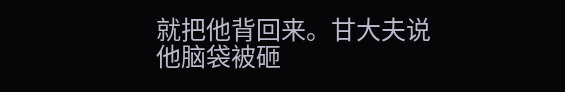就把他背回来。甘大夫说他脑袋被砸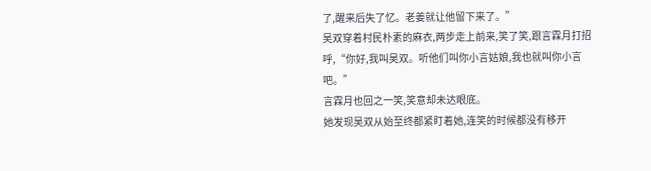了,醒来后失了忆。老姜就让他留下来了。”
吴双穿着村民朴素的麻衣,两步走上前来,笑了笑,跟言霖月打招呼,“你好,我叫吴双。听他们叫你小言姑娘,我也就叫你小言吧。”
言霖月也回之一笑,笑意却未达眼底。
她发现吴双从始至终都紧盯着她,连笑的时候都没有移开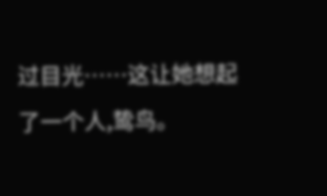过目光……这让她想起了一个人,鸷鸟。